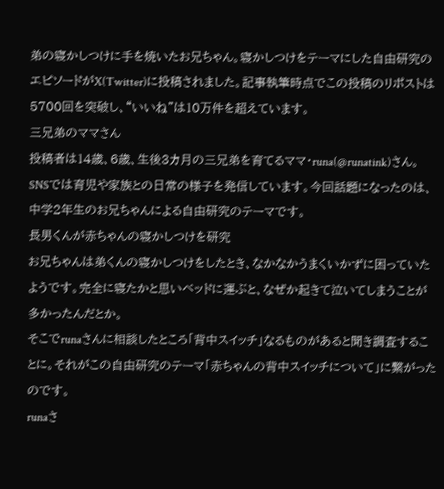弟の寝かしつけに手を焼いたお兄ちゃん。寝かしつけをテーマにした自由研究のエピソードがX(Twitter)に投稿されました。記事執筆時点でこの投稿のリポストは5700回を突破し、“いいね”は10万件を超えています。
三兄弟のママさん
投稿者は14歳、6歳、生後3カ月の三兄弟を育てるママ・runa(@runatink)さん。SNSでは育児や家族との日常の様子を発信しています。今回話題になったのは、中学2年生のお兄ちゃんによる自由研究のテーマです。
長男くんが赤ちゃんの寝かしつけを研究
お兄ちゃんは弟くんの寝かしつけをしたとき、なかなかうまくいかずに困っていたようです。完全に寝たかと思いベッドに運ぶと、なぜか起きて泣いてしまうことが多かったんだとか。
そこでrunaさんに相談したところ「背中スイッチ」なるものがあると聞き調査することに。それがこの自由研究のテーマ「赤ちゃんの背中スイッチについて」に繋がったのです。
runaさ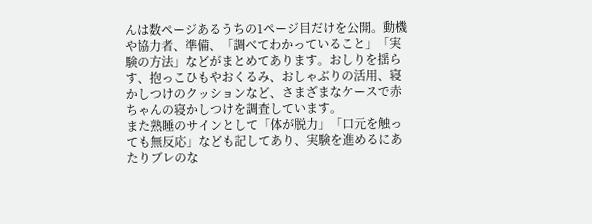んは数ページあるうちの1ページ目だけを公開。動機や協力者、準備、「調べてわかっていること」「実験の方法」などがまとめてあります。おしりを揺らす、抱っこひもやおくるみ、おしゃぶりの活用、寝かしつけのクッションなど、さまざまなケースで赤ちゃんの寝かしつけを調査しています。
また熟睡のサインとして「体が脱力」「口元を触っても無反応」なども記してあり、実験を進めるにあたりブレのな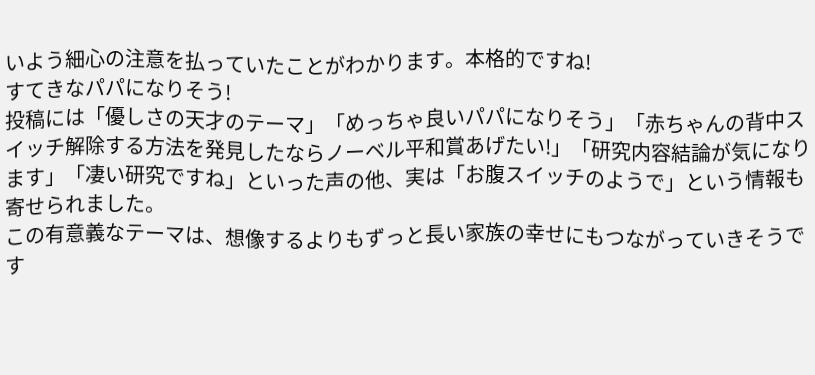いよう細心の注意を払っていたことがわかります。本格的ですね!
すてきなパパになりそう!
投稿には「優しさの天才のテーマ」「めっちゃ良いパパになりそう」「赤ちゃんの背中スイッチ解除する方法を発見したならノーベル平和賞あげたい!」「研究内容結論が気になります」「凄い研究ですね」といった声の他、実は「お腹スイッチのようで」という情報も寄せられました。
この有意義なテーマは、想像するよりもずっと長い家族の幸せにもつながっていきそうです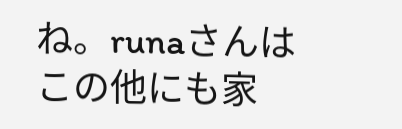ね。runaさんはこの他にも家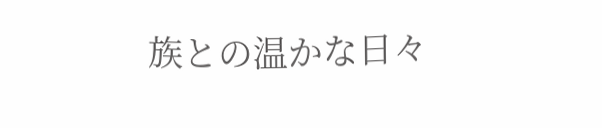族との温かな日々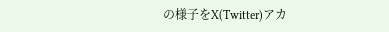の様子をX(Twitter)アカ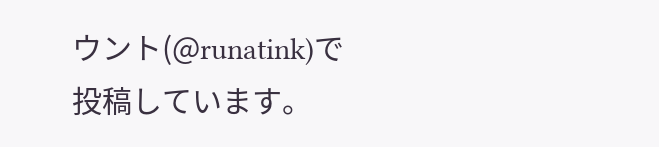ウント(@runatink)で投稿しています。